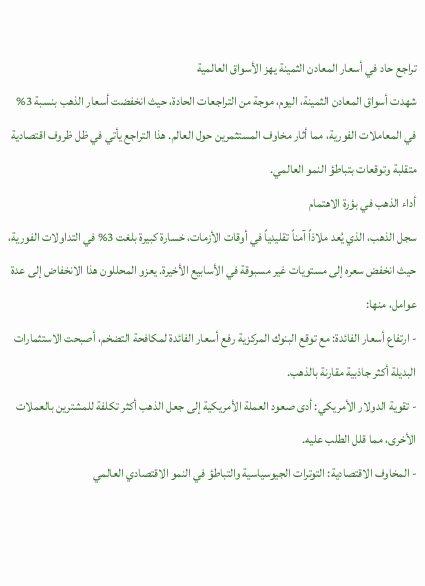تراجع حاد في أسعار المعادن الثمينة يهز الأسواق العالمية
شهدت أسواق المعادن الثمينة، اليوم، موجة من التراجعات الحادة، حيث انخفضت أسعار الذهب بنسبة 3% في المعاملات الفورية، مما أثار مخاوف المستثمرين حول العالم. هذا التراجع يأتي في ظل ظروف اقتصادية متقلبة وتوقعات بتباطؤ النمو العالمي.
أداء الذهب في بؤرة الاهتمام
سجل الذهب، الذي يُعد ملاذاً آمناً تقليدياً في أوقات الأزمات، خسارة كبيرة بلغت 3% في التداولات الفورية، حيث انخفض سعره إلى مستويات غير مسبوقة في الأسابيع الأخيرة. يعزو المحللون هذا الانخفاض إلى عدة عوامل، منها:
- ارتفاع أسعار الفائدة: مع توقع البنوك المركزية رفع أسعار الفائدة لمكافحة التضخم، أصبحت الاستثمارات البديلة أكثر جاذبية مقارنة بالذهب.
- تقوية الدولار الأمريكي: أدى صعود العملة الأمريكية إلى جعل الذهب أكثر تكلفة للمشترين بالعملات الأخرى، مما قلل الطلب عليه.
- المخاوف الاقتصادية: التوترات الجيوسياسية والتباطؤ في النمو الاقتصادي العالمي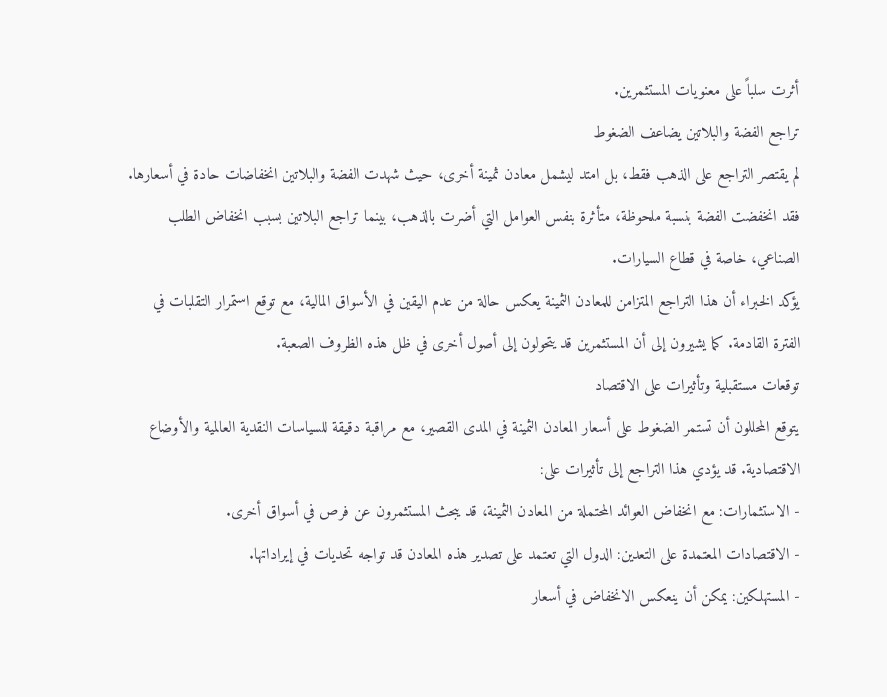أثرت سلباً على معنويات المستثمرين.
تراجع الفضة والبلاتين يضاعف الضغوط
لم يقتصر التراجع على الذهب فقط، بل امتد ليشمل معادن ثمينة أخرى، حيث شهدت الفضة والبلاتين انخفاضات حادة في أسعارها. فقد انخفضت الفضة بنسبة ملحوظة، متأثرة بنفس العوامل التي أضرت بالذهب، بينما تراجع البلاتين بسبب انخفاض الطلب الصناعي، خاصة في قطاع السيارات.
يؤكد الخبراء أن هذا التراجع المتزامن للمعادن الثمينة يعكس حالة من عدم اليقين في الأسواق المالية، مع توقع استمرار التقلبات في الفترة القادمة. كما يشيرون إلى أن المستثمرين قد يتحولون إلى أصول أخرى في ظل هذه الظروف الصعبة.
توقعات مستقبلية وتأثيرات على الاقتصاد
يتوقع المحللون أن تستمر الضغوط على أسعار المعادن الثمينة في المدى القصير، مع مراقبة دقيقة للسياسات النقدية العالمية والأوضاع الاقتصادية. قد يؤدي هذا التراجع إلى تأثيرات على:
- الاستثمارات: مع انخفاض العوائد المحتملة من المعادن الثمينة، قد يبحث المستثمرون عن فرص في أسواق أخرى.
- الاقتصادات المعتمدة على التعدين: الدول التي تعتمد على تصدير هذه المعادن قد تواجه تحديات في إيراداتها.
- المستهلكين: يمكن أن ينعكس الانخفاض في أسعار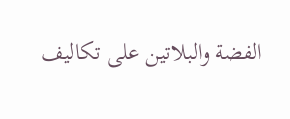الفضة والبلاتين على تكاليف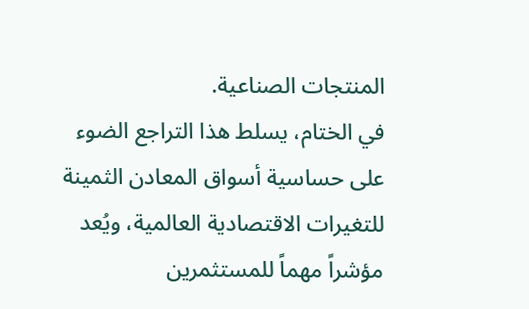المنتجات الصناعية.
في الختام، يسلط هذا التراجع الضوء على حساسية أسواق المعادن الثمينة للتغيرات الاقتصادية العالمية، ويُعد مؤشراً مهماً للمستثمرين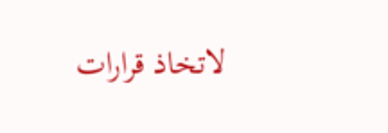لاتخاذ قرارات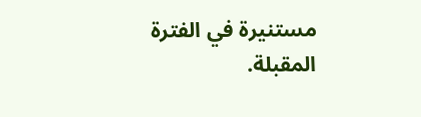مستنيرة في الفترة المقبلة.